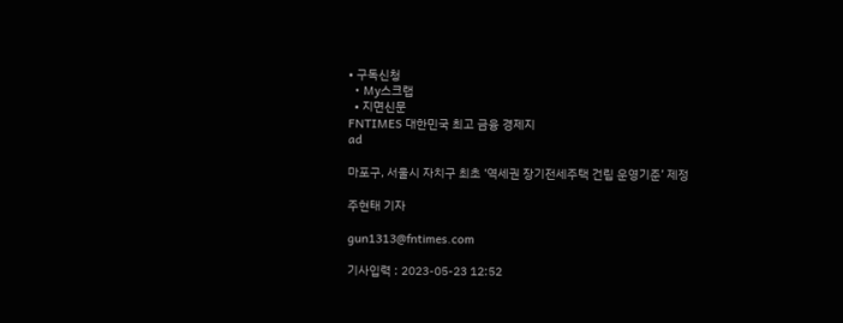• 구독신청
  • My스크랩
  • 지면신문
FNTIMES 대한민국 최고 금융 경제지
ad

마포구, 서울시 자치구 최초 ‘역세권 장기전세주택 건립 운영기준’ 제정

주현태 기자

gun1313@fntimes.com

기사입력 : 2023-05-23 12:52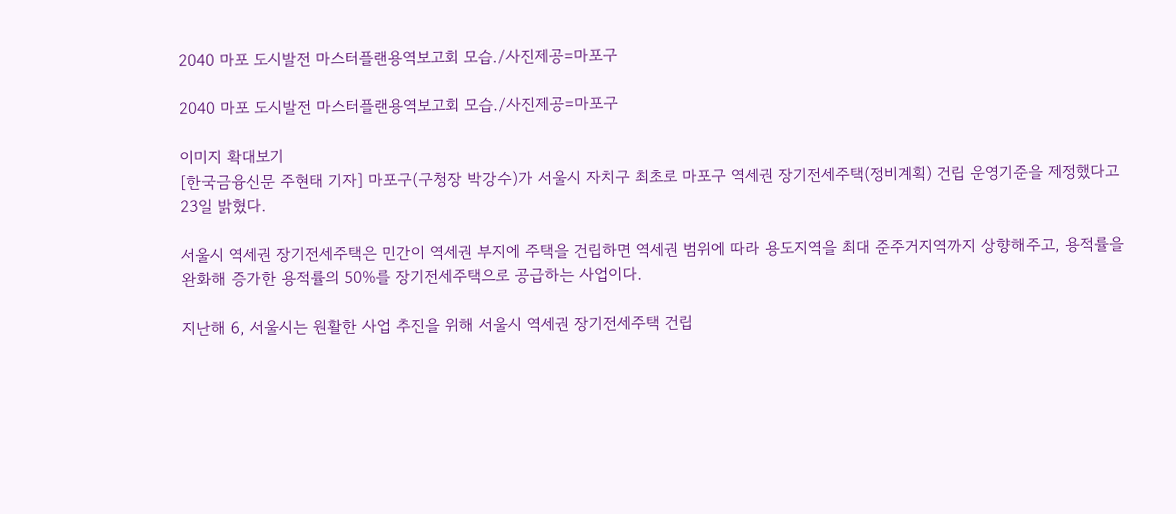2040 마포 도시발전 마스터플랜용역보고회 모습./사진제공=마포구

2040 마포 도시발전 마스터플랜용역보고회 모습./사진제공=마포구

이미지 확대보기
[한국금융신문 주현태 기자] 마포구(구청장 박강수)가 서울시 자치구 최초로 마포구 역세권 장기전세주택(정비계획) 건립 운영기준을 제정했다고 23일 밝혔다.

서울시 역세권 장기전세주택은 민간이 역세권 부지에 주택을 건립하면 역세권 범위에 따라 용도지역을 최대 준주거지역까지 상향해주고, 용적률을 완화해 증가한 용적률의 50%를 장기전세주택으로 공급하는 사업이다.

지난해 6, 서울시는 원활한 사업 추진을 위해 서울시 역세권 장기전세주택 건립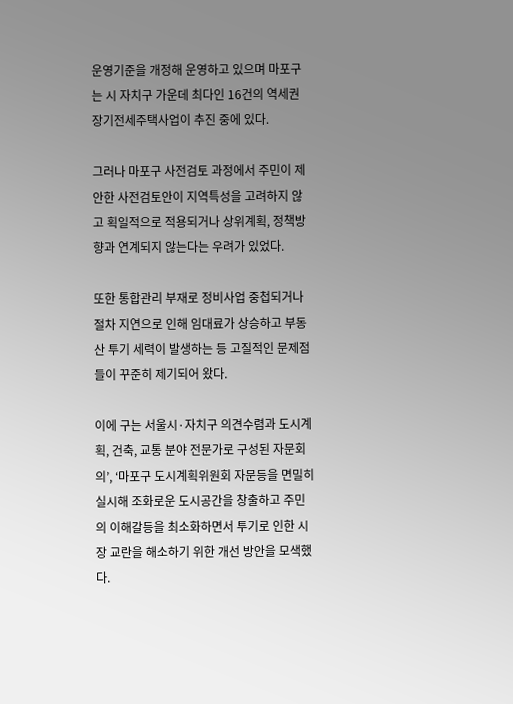운영기준을 개정해 운영하고 있으며 마포구는 시 자치구 가운데 최다인 16건의 역세권 장기전세주택사업이 추진 중에 있다.

그러나 마포구 사전검토 과정에서 주민이 제안한 사전검토안이 지역특성을 고려하지 않고 획일적으로 적용되거나 상위계획, 정책방향과 연계되지 않는다는 우려가 있었다.

또한 통합관리 부재로 정비사업 중첩되거나 절차 지연으로 인해 임대료가 상승하고 부동산 투기 세력이 발생하는 등 고질적인 문제점들이 꾸준히 제기되어 왔다.

이에 구는 서울시·자치구 의견수렴과 도시계획, 건축, 교통 분야 전문가로 구성된 자문회의’, ‘마포구 도시계획위원회 자문등을 면밀히 실시해 조화로운 도시공간을 창출하고 주민의 이해갈등을 최소화하면서 투기로 인한 시장 교란을 해소하기 위한 개선 방안을 모색했다.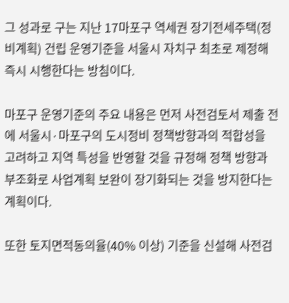그 성과로 구는 지난 17마포구 역세권 장기전세주택(정비계획) 건립 운영기준을 서울시 자치구 최초로 제정해 즉시 시행한다는 방침이다.

마포구 운영기준의 주요 내용은 먼저 사전검토서 제출 전에 서울시·마포구의 도시정비 정책방향과의 적합성을 고려하고 지역 특성을 반영할 것을 규정해 정책 방향과 부조화로 사업계획 보완이 장기화되는 것을 방지한다는 계획이다.

또한 토지면적동의율(40% 이상) 기준을 신설해 사전검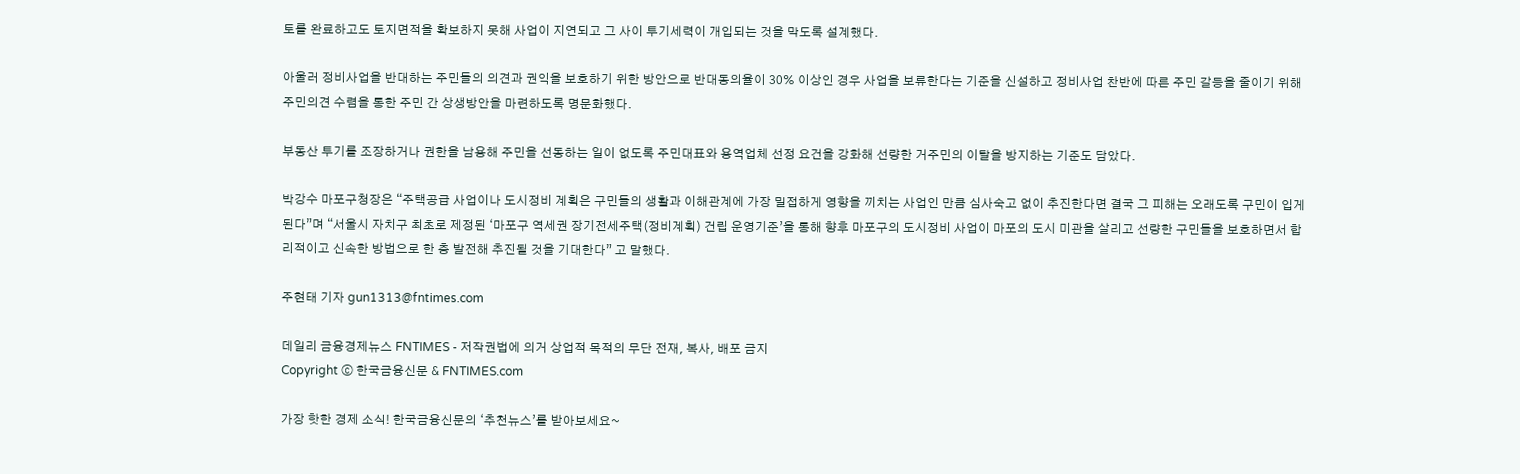토를 완료하고도 토지면적을 확보하지 못해 사업이 지연되고 그 사이 투기세력이 개입되는 것을 막도록 설계했다.

아울러 정비사업을 반대하는 주민들의 의견과 권익을 보호하기 위한 방안으로 반대동의율이 30% 이상인 경우 사업을 보류한다는 기준을 신설하고 정비사업 찬반에 따른 주민 갈등을 줄이기 위해 주민의견 수렴을 통한 주민 간 상생방안을 마련하도록 명문화했다.

부동산 투기를 조장하거나 권한을 남용해 주민을 선동하는 일이 없도록 주민대표와 용역업체 선정 요건을 강화해 선량한 거주민의 이탈을 방지하는 기준도 담았다.

박강수 마포구청장은 “주택공급 사업이나 도시정비 계획은 구민들의 생활과 이해관계에 가장 밀접하게 영향을 끼치는 사업인 만큼 심사숙고 없이 추진한다면 결국 그 피해는 오래도록 구민이 입게 된다”며 “서울시 자치구 최초로 제정된 ‘마포구 역세권 장기전세주택(정비계획) 건립 운영기준’을 통해 향후 마포구의 도시정비 사업이 마포의 도시 미관을 살리고 선량한 구민들을 보호하면서 합리적이고 신속한 방법으로 한 층 발전해 추진될 것을 기대한다” 고 말했다.

주현태 기자 gun1313@fntimes.com

데일리 금융경제뉴스 FNTIMES - 저작권법에 의거 상업적 목적의 무단 전재, 복사, 배포 금지
Copyright ⓒ 한국금융신문 & FNTIMES.com

가장 핫한 경제 소식! 한국금융신문의 ‘추천뉴스’를 받아보세요~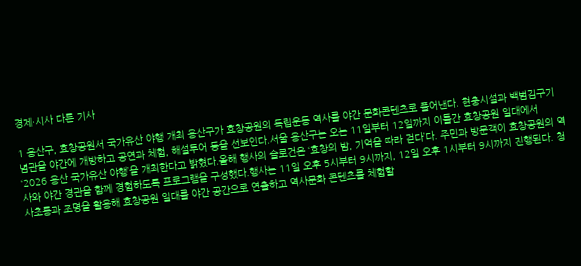경제·시사 다른 기사

1 용산구, 효창공원서 국가유산 야행 개최 용산구가 효창공원의 독립운동 역사를 야간 문화콘텐츠로 풀어낸다. 현충시설과 백범김구기념관을 야간에 개방하고 공연과 체험, 해설투어 등을 선보인다.서울 용산구는 오는 11일부터 12일까지 이틀간 효창공원 일대에서 ‘2026 용산 국가유산 야행’을 개최한다고 밝혔다.올해 행사의 슬로건은 ‘효창의 밤, 기억을 따라 걷다’다. 주민과 방문객이 효창공원의 역사와 야간 경관을 함께 경험하도록 프로그램을 구성했다.행사는 11일 오후 5시부터 9시까지, 12일 오후 1시부터 9시까지 진행된다. 청사초롱과 조명을 활용해 효창공원 일대를 야간 공간으로 연출하고 역사문화 콘텐츠를 체험할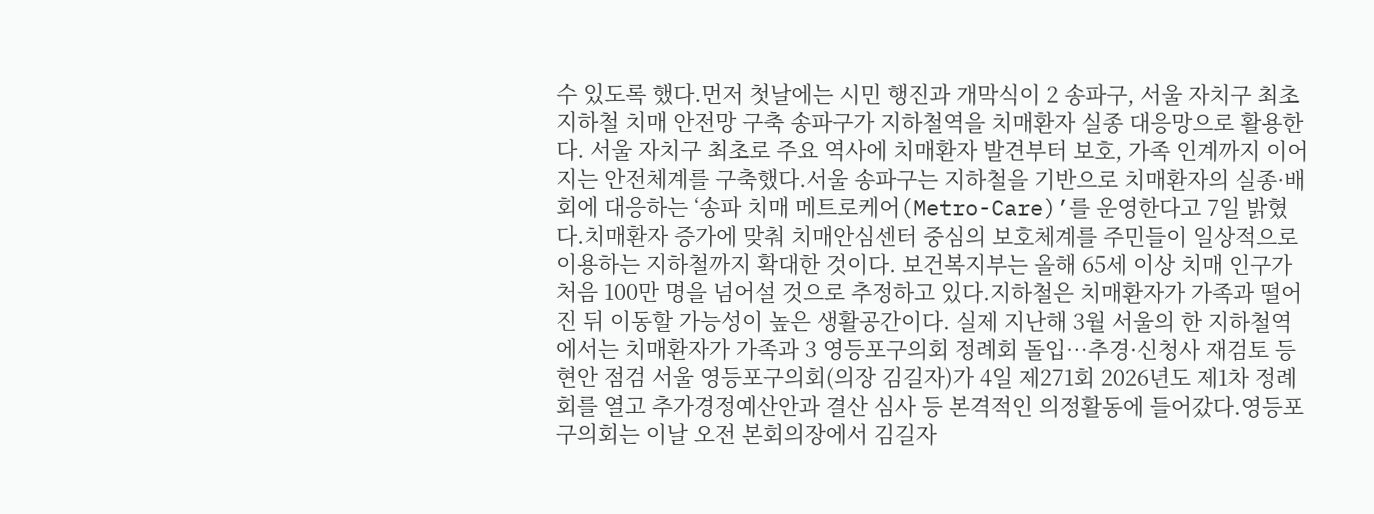수 있도록 했다.먼저 첫날에는 시민 행진과 개막식이 2 송파구, 서울 자치구 최초 지하철 치매 안전망 구축 송파구가 지하철역을 치매환자 실종 대응망으로 활용한다. 서울 자치구 최초로 주요 역사에 치매환자 발견부터 보호, 가족 인계까지 이어지는 안전체계를 구축했다.서울 송파구는 지하철을 기반으로 치매환자의 실종·배회에 대응하는 ‘송파 치매 메트로케어(Metro-Care)’를 운영한다고 7일 밝혔다.치매환자 증가에 맞춰 치매안심센터 중심의 보호체계를 주민들이 일상적으로 이용하는 지하철까지 확대한 것이다. 보건복지부는 올해 65세 이상 치매 인구가 처음 100만 명을 넘어설 것으로 추정하고 있다.지하철은 치매환자가 가족과 떨어진 뒤 이동할 가능성이 높은 생활공간이다. 실제 지난해 3월 서울의 한 지하철역에서는 치매환자가 가족과 3 영등포구의회 정례회 돌입…추경·신청사 재검토 등 현안 점검 서울 영등포구의회(의장 김길자)가 4일 제271회 2026년도 제1차 정례회를 열고 추가경정예산안과 결산 심사 등 본격적인 의정활동에 들어갔다.영등포구의회는 이날 오전 본회의장에서 김길자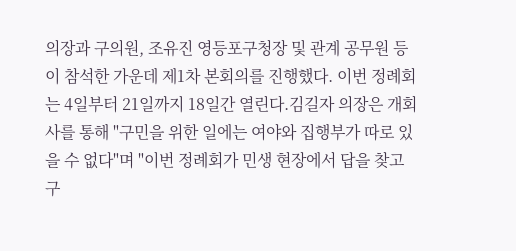의장과 구의원, 조유진 영등포구청장 및 관계 공무원 등이 참석한 가운데 제1차 본회의를 진행했다. 이번 정례회는 4일부터 21일까지 18일간 열린다.김길자 의장은 개회사를 통해 "구민을 위한 일에는 여야와 집행부가 따로 있을 수 없다"며 "이번 정례회가 민생 현장에서 답을 찾고 구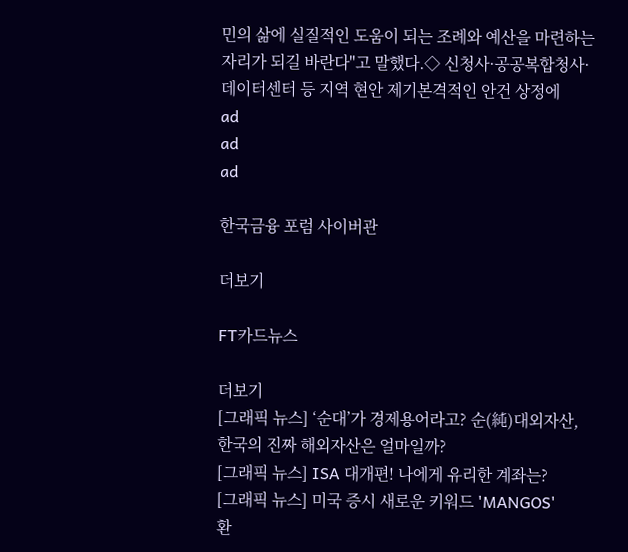민의 삶에 실질적인 도움이 되는 조례와 예산을 마련하는 자리가 되길 바란다"고 말했다.◇ 신청사·공공복합청사·데이터센터 등 지역 현안 제기본격적인 안건 상정에
ad
ad
ad

한국금융 포럼 사이버관

더보기

FT카드뉴스

더보기
[그래픽 뉴스] ‘순대’가 경제용어라고? 순(純)대외자산, 한국의 진짜 해외자산은 얼마일까?
[그래픽 뉴스] ISA 대개편! 나에게 유리한 계좌는?
[그래픽 뉴스] 미국 증시 새로운 키워드 'MANGOS'
환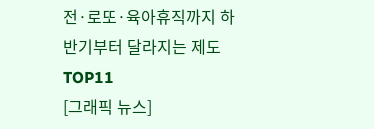전·로또·육아휴직까지 하반기부터 달라지는 제도 TOP11
[그래픽 뉴스]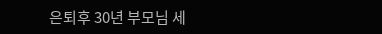은퇴후 30년 부모님 세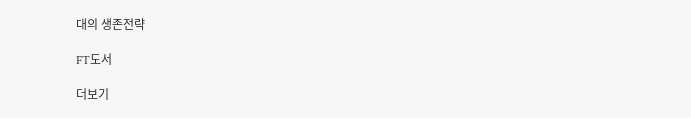대의 생존전략

FT도서

더보기